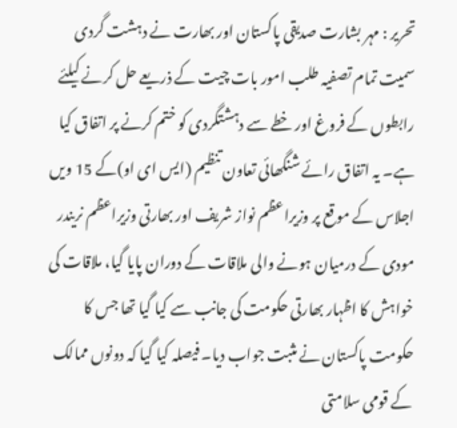تحریر : مہر بشارت صدیقی پاکستان اور بھارت نے دہشت گردی سمیت تمام تصفیہ طلب امور بات چیت کے ذریعے حل کرنے کیلئے رابطوں کے فروغ اور خطے سے دہشتگردی کو ختم کرنے پر اتفاق کیا ہے۔ یہ اتفاق رائے شنگھائی تعاون تنظیم (ایس ای او)کے 15 ویں اجلاس کے موقع پر وزیراعظم نواز شریف اور بھارتی وزیراعظم نریندر مودی کے درمیان ہونے والی ملاقات کے دوران پایا گیا، ملاقات کی خواہش کا اظہار بھارتی حکومت کی جانب سے کیا گیا تھا جس کا حکومت پاکستان نے مثبت جواب دیا۔ فیصلہ کیا گیا کہ دونوں ممالک کے قومی سلامتی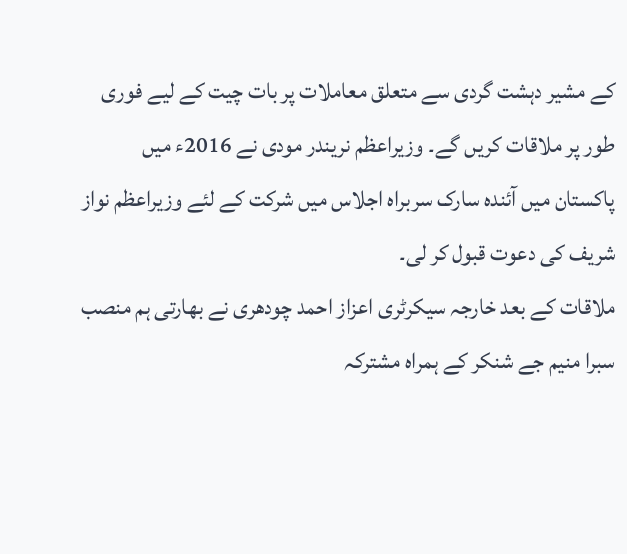کے مشیر دہشت گردی سے متعلق معاملات پر بات چیت کے لیے فوری طور پر ملاقات کریں گے۔ وزیراعظم نریندر مودی نے 2016ء میں پاکستان میں آئندہ سارک سربراہ اجلاس میں شرکت کے لئے وزیراعظم نواز شریف کی دعوت قبول کر لی۔
ملاقات کے بعد خارجہ سیکرٹری اعزاز احمد چودھری نے بھارتی ہم منصب سبرا منیم جے شنکر کے ہمراہ مشترکہ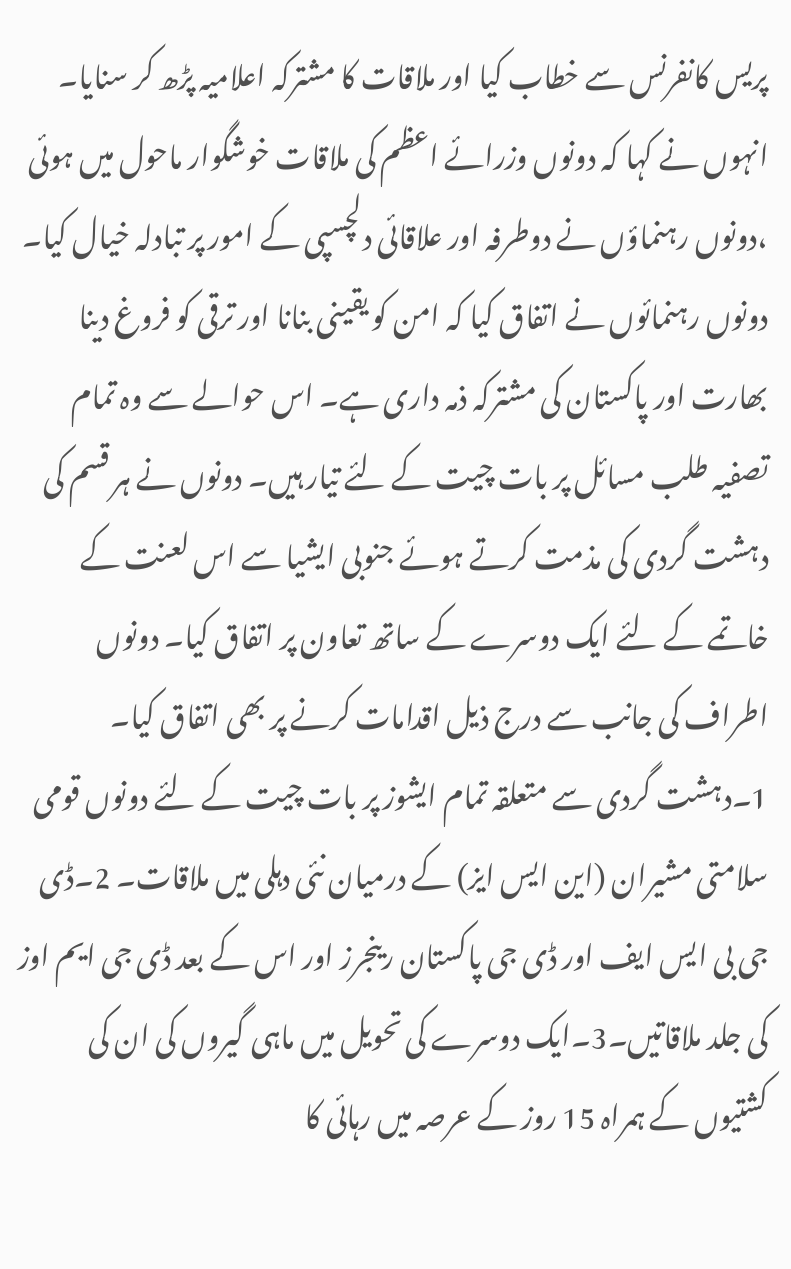پریس کانفرنس سے خطاب کیا اور ملاقات کا مشترکہ اعلامیہ پڑھ کر سنایا۔ انہوں نے کہا کہ دونوں وزرائے اعظم کی ملاقات خوشگوار ماحول میں ہوئی ،دونوں رہنماؤں نے دوطرفہ اور علاقائی دلچسپی کے امور پر تبادلہ خیال کیا۔ دونوں رہنمائوں نے اتفاق کیا کہ امن کو یقینی بنانا اور ترقی کو فروغ دینا بھارت اور پاکستان کی مشترکہ ذمہ داری ہے۔ اس حوالے سے وہ تمام تصفیہ طلب مسائل پر بات چیت کے لئے تیار ہیں۔ دونوں نے ہر قسم کی دہشت گردی کی مذمت کرتے ہوئے جنوبی ایشیا سے اس لعنت کے خاتمے کے لئے ایک دوسرے کے ساتھ تعاون پر اتفاق کیا۔ دونوں اطراف کی جانب سے درج ذیل اقدامات کرنے پر بھی اتفاق کیا۔
1۔دہشت گردی سے متعلقہ تمام ایشوز پر بات چیت کے لئے دونوں قومی سلامتی مشیران (این ایس ایز) کے درمیان نئی دہلی میں ملاقات۔ 2۔ڈی جی بی ایس ایف اور ڈی جی پاکستان رینجرز اور اس کے بعد ڈی جی ایم اوز کی جلد ملاقاتیں۔3۔ایک دوسرے کی تحویل میں ماہی گیروں کی ان کی کشتیوں کے ہمراہ 15 روز کے عرصہ میں رہائی کا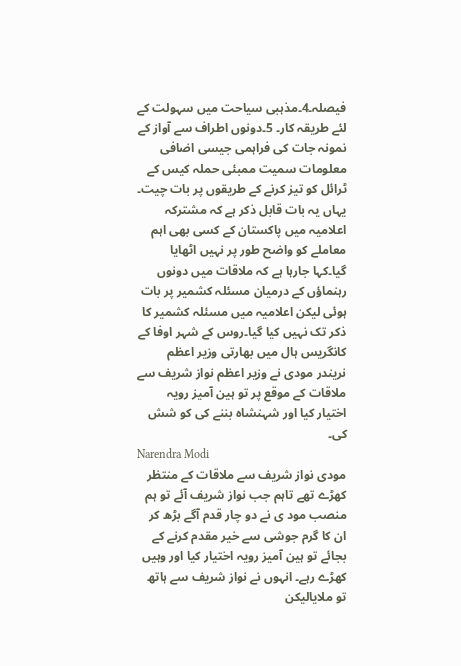فیصلہ۔4۔مذہبی سیاحت میں سہولت کے لئے طریقہ کار۔ 5۔دونوں اطراف سے آواز کے نمونہ جات کی فراہمی جیسی اضافی معلومات سمیت ممبئی حملہ کیس کے ٹرائل کو تیز کرنے کے طریقوں پر بات چیت۔ یہاں یہ بات قابل ذکر ہے کہ مشترکہ اعلامیہ میں پاکستان کے کسی بھی اہم معاملے کو واضح طور پر نہیں اٹھایا گیا۔کہا جارہا ہے کہ ملاقات میں دونوں رہنماؤں کے درمیان مسئلہ کشمیر پر بات ہوئی لیکن اعلامیہ میں مسئلہ کشمیر کا ذکر تک نہیں کیا گیا۔روس کے شہر اوفا کے کانگریس ہال میں بھارتی وزیر اعظم نریندر مودی نے وزیر اعظم نواز شریف سے ملاقات کے موقع پر تو ہین آمیز رویہ اختیار کیا اور شہنشاہ بننے کی کو شش کی۔
Narendra Modi
مودی نواز شریف سے ملاقات کے منتظر کھڑے تھے تاہم جب نواز شریف آئے تو ہم منصب مود ی نے دو چار قدم آگے بڑھ کر ان کا گرم جوشی سے خیر مقدم کرنے کے بجائے تو ہین آمیز رویہ اختیار کیا اور وہیں کھڑے رہے۔ انہوں نے نواز شریف سے ہاتھ تو ملایالیکن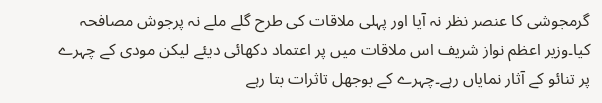گرمجوشی کا عنصر نظر نہ آیا اور پہلی ملاقات کی طرح گلے ملے نہ پرجوش مصافحہ کیا۔وزیر اعظم نواز شریف اس ملاقات میں پر اعتماد دکھائی دیئے لیکن مودی کے چہرے پر تنائو کے آثار نمایاں رہے۔چہرے کے بوجھل تاثرات بتا رہے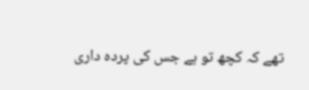تھے کہ کچھ تو ہے جس کی پردہ داری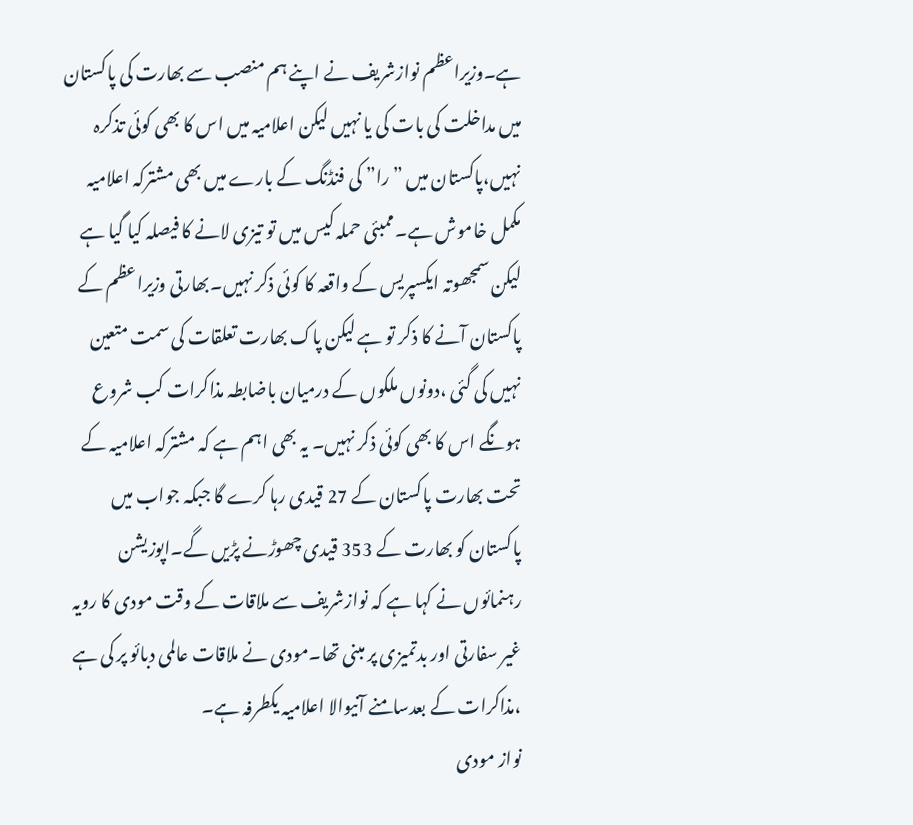ہے۔وزیراعظم نوازشریف نے اپنے ہم منصب سے بھارت کی پاکستان میں مداخلت کی بات کی یا نہیں لیکن اعلامیہ میں اس کا بھی کوئی تذکرہ نہیں،پاکستان میں ”را” کی فنڈنگ کے بارے میں بھی مشترکہ اعلامیہ مکمل خاموش ہے۔ممبئی حملہ کیس میں تو تیزی لانے کا فیصلہ کیا گیا ہے لیکن سمجھوتہ ایکسپریس کے واقعہ کا کوئی ذکر نہیں۔بھارتی وزیراعظم کے پاکستان آنے کا ذکر تو ہے لیکن پاک بھارت تعلقات کی سمت متعین نہیں کی گئی ،دونوں ملکوں کے درمیان باضابطہ مذاکرات کب شروع ہونگے اس کا بھی کوئی ذکر نہیں۔ یہ بھی اہم ہے کہ مشترکہ اعلامیہ کے تحت بھارت پاکستان کے 27 قیدی رہا کرے گا جبکہ جواب میں پاکستان کو بھارت کے 353 قیدی چھوڑنے پڑیں گے۔اپوزیشن رہنمائوں نے کہا ہے کہ نوازشریف سے ملاقات کے وقت مودی کا رویہ غیر سفارتی اور بدتمیزی پر مبنی تھا۔مودی نے ملاقات عالمی دبائو پر کی ہے ،مذاکرات کے بعدسامنے آنیوالا اعلامیہ یکطرفہ ہے۔
نواز مودی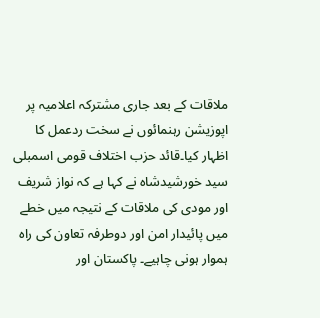ملاقات کے بعد جاری مشترکہ اعلامیہ پر اپوزیشن رہنمائوں نے سخت ردعمل کا اظہار کیا۔قائد حزب اختلاف قومی اسمبلی سید خورشیدشاہ نے کہا ہے کہ نواز شریف اور مودی کی ملاقات کے نتیجہ میں خطے میں پائیدار امن اور دوطرفہ تعاون کی راہ ہموار ہونی چاہیے۔ پاکستان اور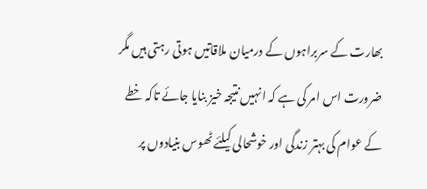بھارت کے سربراہوں کے درمیان ملاقاتیں ہوتی رہتی ہیں مگر ضرورت اس امر کی ہے کہ انہیں نتیجہ خیز بنایا جائے تاکہ خطے کے عوام کی بہتر زندگی اور خوشحالی کیلئے ٹھوس بنیادوں پر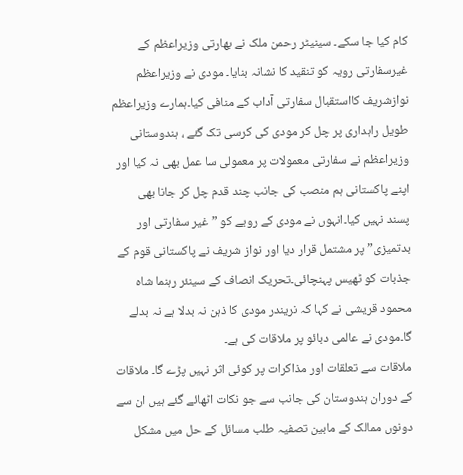کام کیا جا سکے۔ سینیٹر رحمن ملک نے بھارتی وزیراعظم کے غیرسفارتی رویہ کو تنقید کا نشانہ بنایا۔ مودی نے وزیراعظم نوازشریف کااستقبال سفارتی آداب کے منافی کیا۔ہمارے وزیراعظم طویل راہداری پر چل کر مودی کی کرسی تک گئے ، ہندوستانی وزیراعظم نے سفارتی معمولات پر معمولی سا عمل بھی نہ کیا اور اپنے پاکستانی ہم منصب کی جانب چند قدم چل کر جانا بھی پسند نہیں کیا۔انہوں نے مودی کے رویے کو ” غیر سفارتی اور بدتمیزی” پر مشتمل قرار دیا اور نواز شریف نے پاکستانی قوم کے جذبات کو ٹھیس پہنچائی۔تحریک انصاف کے سینئر رہنما شاہ محمود قریشی نے کہا کہ نریندر مودی کا ذہن نہ بدلا ہے نہ بدلے گا۔مودی نے عالمی دبائو پر ملاقات کی ہے۔
ملاقات سے تعلقات اور مذاکرات پر کوئی اثر نہیں پڑے گا۔ ملاقات کے دوران ہندوستان کی جانب سے جو نکات اٹھائے گئے ہیں ان سے دونوں ممالک کے مابین تصفیہ طلب مسائل کے حل میں مشکل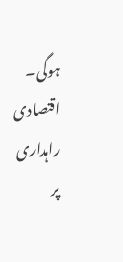ہوگی۔ اقتصادی راہداری پر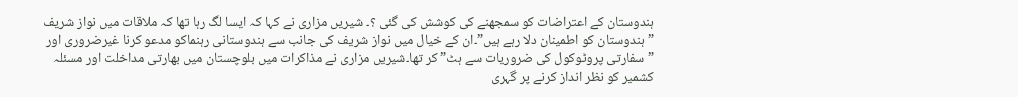ہندوستان کے اعتراضات کو سمجھنے کی کوشش کی گئی ؟۔ شیریں مزاری نے کہا کہ ایسا لگ رہا تھا کہ ملاقات میں نواز شریف ” ہندوستان کو اطمینان دلا رہے ہیں”۔ان کے خیال میں نواز شریف کی جانب سے ہندوستانی رہنماکو مدعو کرنا غیرضروری اور ” سفارتی پروٹوکول کی ضروریات سے ہٹ” کر تھا۔شیریں مزاری نے مذاکرات میں بلوچستان میں بھارتی مداخلت اور مسئلہ کشمیر کو نظر انداز کرنے پر گہری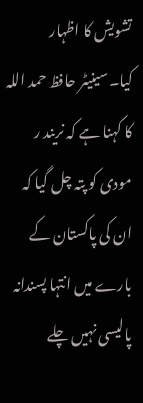تشویش کا اظہار کیا۔سینیٹر حافظ حمد اللہ کا کہنا ہے کہ نریند ر مودی کو پتہ چل گیا کہ ان کی پاکستان کے بارے میں انتہا پسندانہ پالیسی نہیں چلے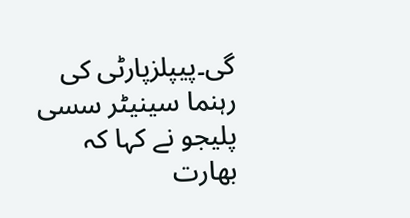گی۔پیپلزپارٹی کی رہنما سینیٹر سسی پلیجو نے کہا کہ بھارت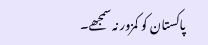پاکستان کو کمزور نہ سمجھے۔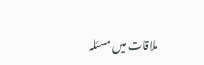ملاقات میں مسئلہ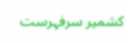کشمیر سرفہرست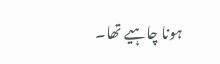ہونا چاہیے تھا۔